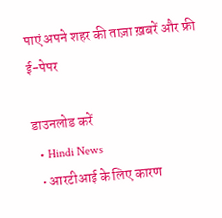पाएं अपने शहर की ताज़ा ख़बरें और फ्री ई-पेपर

डाउनलोड करें
  • Hindi News
  • आरटीआई के लिए कारण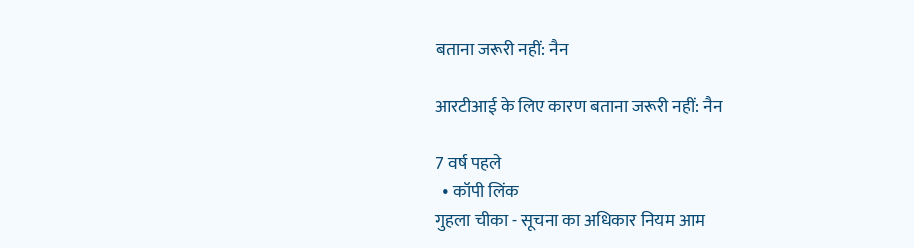बताना जरूरी नहीं: नैन

आरटीआई के लिए कारण बताना जरूरी नहीं: नैन

7 वर्ष पहले
  • कॉपी लिंक
गुहला चीका - सूचना का अधिकार नियम आम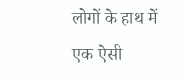लोगों के हाथ में एक ऐसी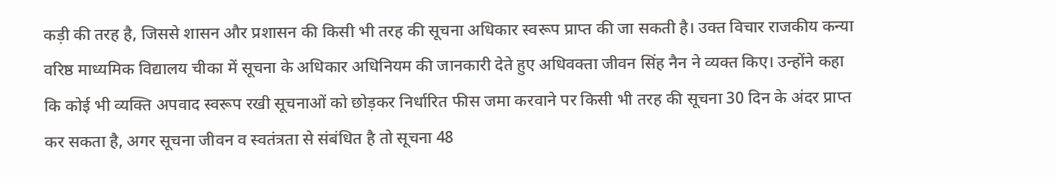कड़ी की तरह है, जिससे शासन और प्रशासन की किसी भी तरह की सूचना अधिकार स्वरूप प्राप्त की जा सकती है। उक्त विचार राजकीय कन्या वरिष्ठ माध्यमिक विद्यालय चीका में सूचना के अधिकार अधिनियम की जानकारी देते हुए अधिवक्ता जीवन सिंह नैन ने व्यक्त किए। उन्होंने कहा कि कोई भी व्यक्ति अपवाद स्वरूप रखी सूचनाओं को छोड़कर निर्धारित फीस जमा करवाने पर किसी भी तरह की सूचना 30 दिन के अंदर प्राप्त कर सकता है, अगर सूचना जीवन व स्वतंत्रता से संबंधित है तो सूचना 48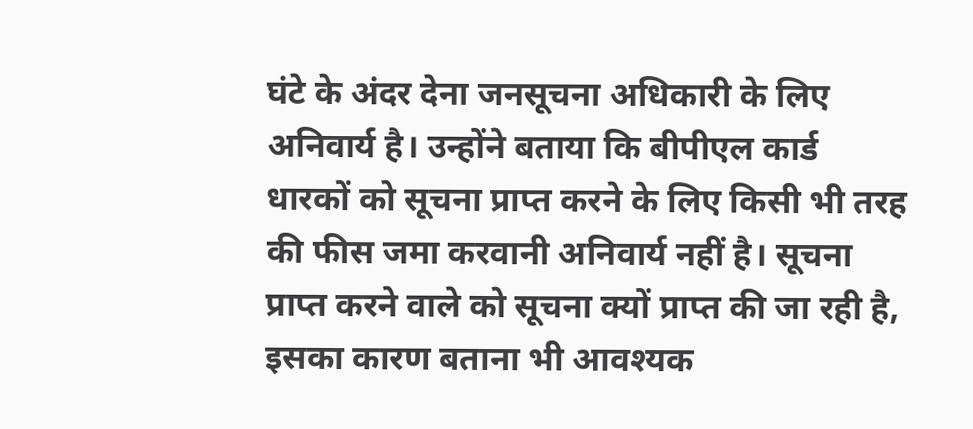घंटे के अंदर देना जनसूचना अधिकारी के लिए अनिवार्य है। उन्होंने बताया कि बीपीएल कार्ड धारकों को सूचना प्राप्त करने के लिए किसी भी तरह की फीस जमा करवानी अनिवार्य नहीं है। सूचना प्राप्त करने वाले को सूचना क्यों प्राप्त की जा रही है, इसका कारण बताना भी आवश्यक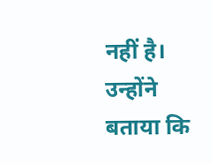नहीं है। उन्होंने बताया कि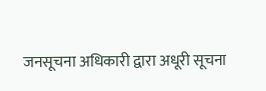जनसूचना अधिकारी द्वारा अधूरी सूचना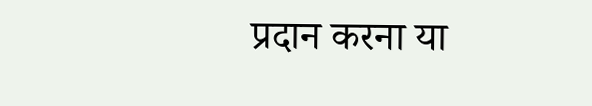प्रदान करना या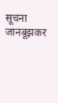सूचना जानबूझकर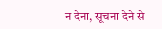न देना, सूचना देने से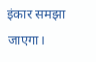इंकार समझा जाएगा।